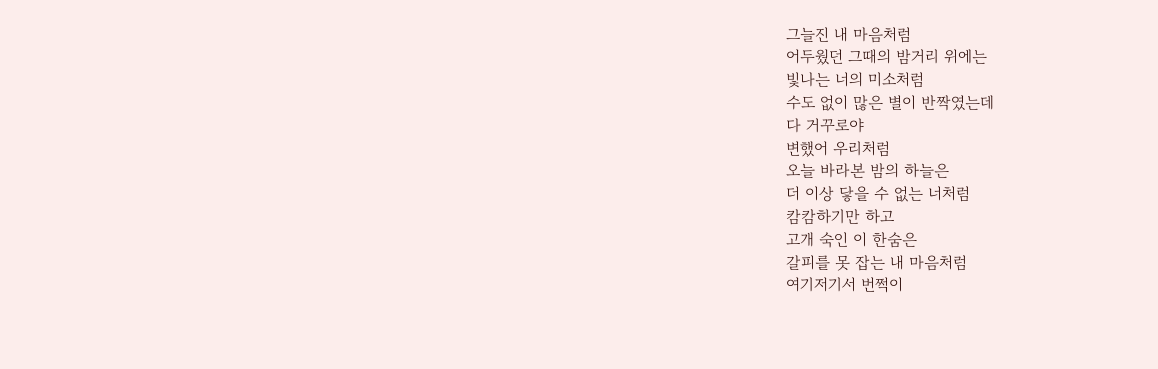그늘진 내 마음처럼
어두웠던 그때의 밤거리 위에는
빛나는 너의 미소처럼
수도 없이 많은 별이 반짝였는데
다 거꾸로야
변했어 우리처럼
오늘 바라본 밤의 하늘은
더 이상 닿을 수 없는 너처럼
캄캄하기만 하고
고개 숙인 이 한숨은
갈피를 못 잡는 내 마음처럼
여기저기서 번쩍이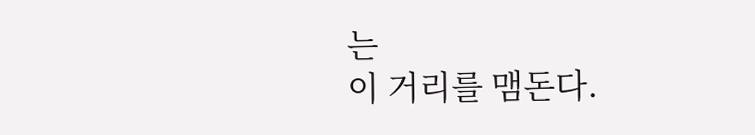는
이 거리를 맴돈다.